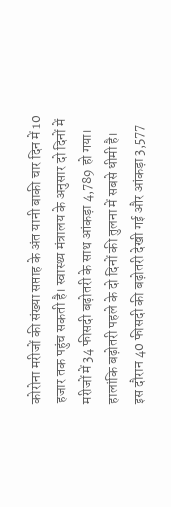कोरोना मरीजों की संख्या सप्ताह के अंत यानी बाकी चार दिन में 10 हजार तक पहुंच सकती है। स्वास्थ्य मंत्रालय के अनुसार दो दिनों में मरीजों में 34 फीसदी बढ़ोतरी के साथ आंकड़ा 4,789 हो गया। हालांकि बढ़ोतरी पहले के दो दिनों की तुलना में सबसे धीमी है।
इस दौरान 40 फीसदी की बढ़ोतरी देखी गई और आंकड़ा 3,577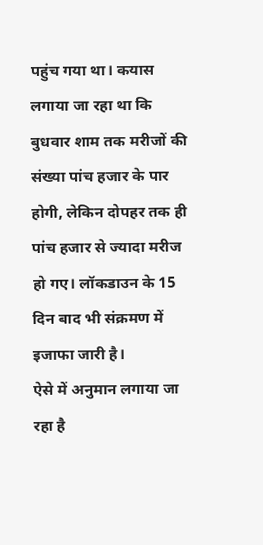पहुंच गया था। कयास लगाया जा रहा था कि बुधवार शाम तक मरीजों की संख्या पांच हजार के पार होगी, लेकिन दोपहर तक ही पांच हजार से ज्यादा मरीज हो गए। लॉकडाउन के 15 दिन बाद भी संक्रमण में इजाफा जारी है।
ऐसे में अनुमान लगाया जा रहा है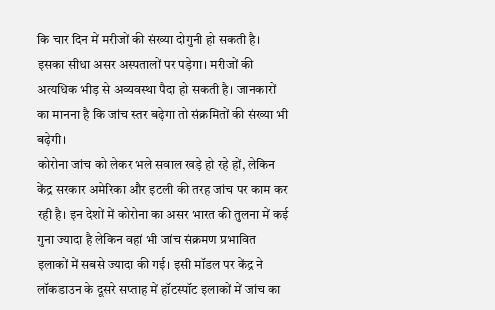कि चार दिन में मरीजों की संख्या दोगुनी हो सकती है। इसका सीधा असर अस्पतालों पर पड़ेगा। मरीजों की अत्यधिक भीड़ से अव्यवस्था पैदा हो सकती है। जानकारों का मानना है कि जांच स्तर बढ़ेगा तो संक्रमितों की संख्या भी बढ़ेगी।
कोरोना जांच को लेकर भले सवाल खड़े हो रहे हों, लेकिन केंद्र सरकार अमेरिका और इटली की तरह जांच पर काम कर रही है। इन देशों में कोरोना का असर भारत की तुलना में कई गुना ज्यादा है लेकिन वहां भी जांच संक्रमण प्रभावित इलाकों में सबसे ज्यादा की गई। इसी मॉडल पर केंद्र ने लॉकडाउन के दूसरे सप्ताह में हॉटस्पॉट इलाकों में जांच का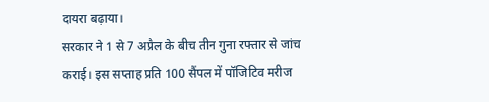दायरा बढ़ाया।
सरकार ने 1 से 7 अप्रैल के बीच तीन गुना रफ्तार से जांच कराई। इस सप्ताह प्रति 100 सैंपल में पॉजिटिव मरीज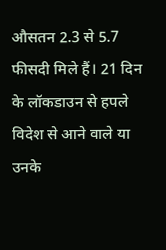औसतन 2.3 से 5.7 फीसदी मिले हैं। 21 दिन के लॉकडाउन से हपले विदेश से आने वाले या उनके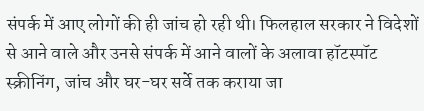संपर्क में आए लोगों की ही जांच हो रही थी। फिलहाल सरकार ने विदेशों से आने वाले और उनसे संपर्क में आने वालों के अलावा हॉटस्पॉट स्क्रीनिंग, जांच और घर-घर सर्वे तक कराया जा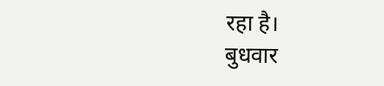रहा है।
बुधवार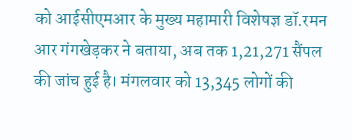को आईसीएमआर के मुख्य महामारी विशेषज्ञ डॉ.रमन आर गंगखेड़कर ने बताया, अब तक 1,21,271 सैंपल की जांच हुई है। मंगलवार को 13,345 लोगों की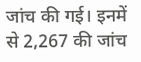जांच की गई। इनमें से 2,267 की जांच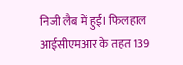निजी लैब में हुई। फिलहाल आईसीएमआर के तहत 139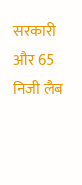सरकारी और 65 निजी लैब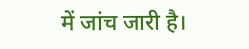में जांच जारी है।